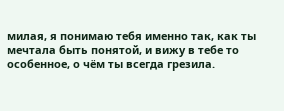милая, я понимаю тебя именно так, как ты мечтала быть понятой, и вижу в тебе то особенное, о чём ты всегда грезила.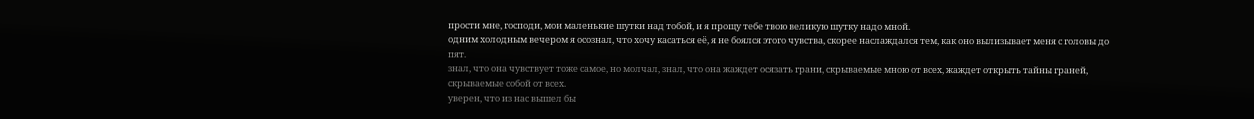прости мне, господи, мои маленькие шутки над тобой, и я прощу тебе твою великую шутку надо мной.
одним холодным вечером я осознал, что хочу касаться её, я не боялся этого чувства, скорее наслаждался тем, как оно вылизывает меня с головы до пят.
знал, что она чувствует тоже самое, но молчал, знал, что она жаждет осязать грани, скрываемые мною от всех, жаждет открыть тайны граней, скрываемые собой от всех.
уверен, что из нас вышел бы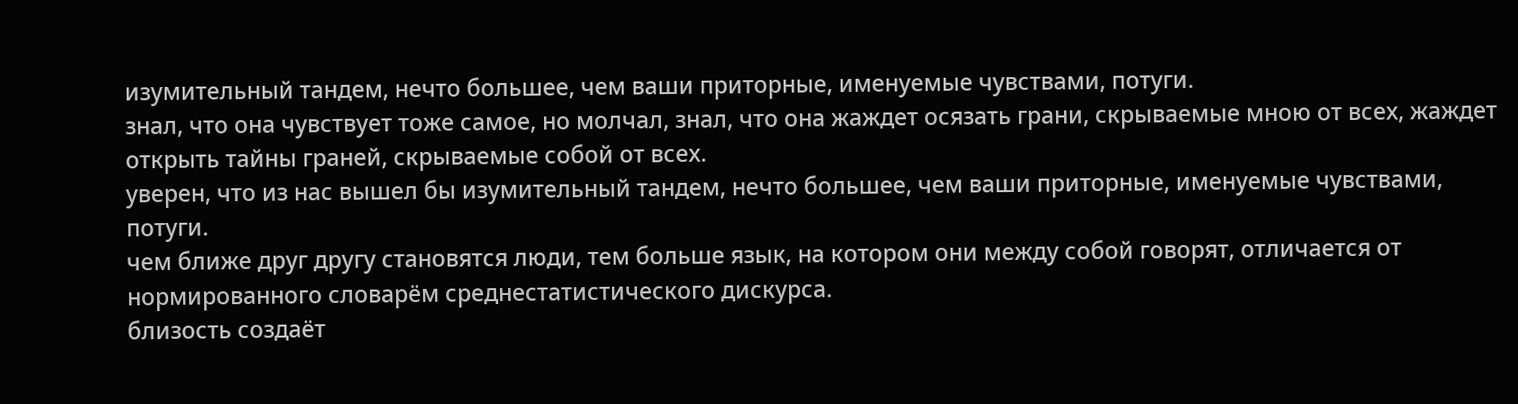изумительный тандем, нечто большее, чем ваши приторные, именуемые чувствами, потуги.
знал, что она чувствует тоже самое, но молчал, знал, что она жаждет осязать грани, скрываемые мною от всех, жаждет открыть тайны граней, скрываемые собой от всех.
уверен, что из нас вышел бы изумительный тандем, нечто большее, чем ваши приторные, именуемые чувствами, потуги.
чем ближе друг другу становятся люди, тем больше язык, на котором они между собой говорят, отличается от нормированного словарём среднестатистического дискурса.
близость создаёт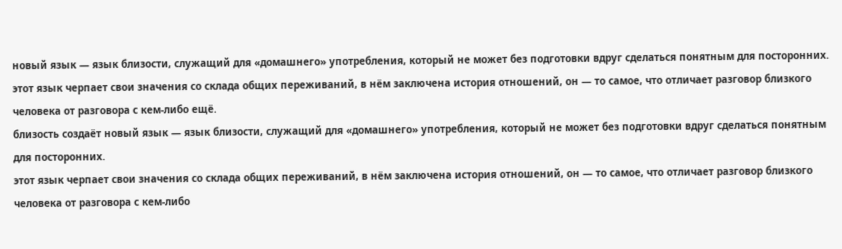новый язык — язык близости, служащий для «домашнего» употребления, который не может без подготовки вдруг сделаться понятным для посторонних.
этот язык черпает свои значения со склада общих переживаний, в нём заключена история отношений, он — то самое, что отличает разговор близкого человека от разговора с кем-либо ещё.
близость создаёт новый язык — язык близости, служащий для «домашнего» употребления, который не может без подготовки вдруг сделаться понятным для посторонних.
этот язык черпает свои значения со склада общих переживаний, в нём заключена история отношений, он — то самое, что отличает разговор близкого человека от разговора с кем-либо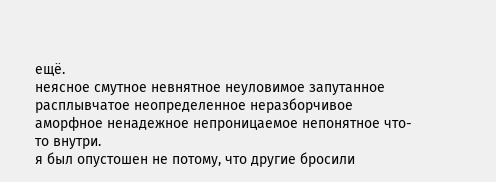ещё.
неясное смутное невнятное неуловимое запутанное расплывчатое неопределенное неразборчивое аморфное ненадежное непроницаемое непонятное что-то внутри.
я был опустошен не потому, что другие бросили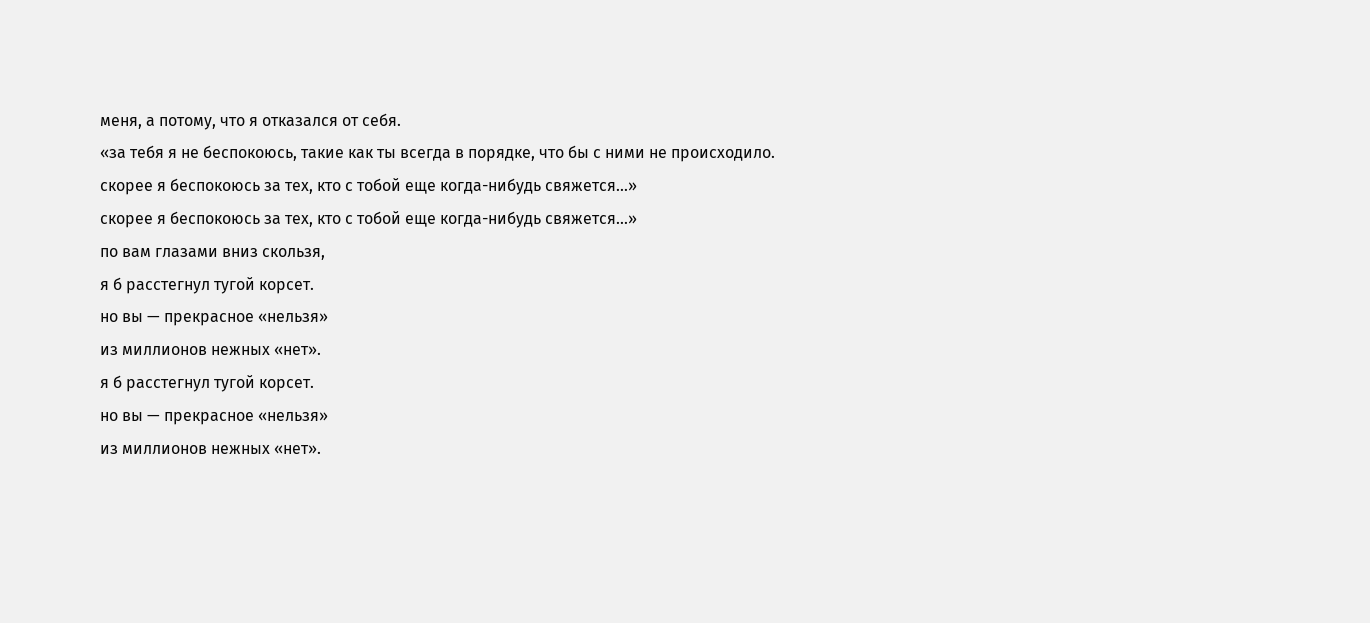меня, а потому, что я отказался от себя.
«за тебя я не беспокоюсь, такие как ты всегда в порядке, что бы с ними не происходило.
скорее я беспокоюсь за тех, кто с тобой еще когда-нибудь свяжется...»
скорее я беспокоюсь за тех, кто с тобой еще когда-нибудь свяжется...»
по вам глазами вниз скользя,
я б расстегнул тугой корсет.
но вы — прекрасное «нельзя»
из миллионов нежных «нет».
я б расстегнул тугой корсет.
но вы — прекрасное «нельзя»
из миллионов нежных «нет».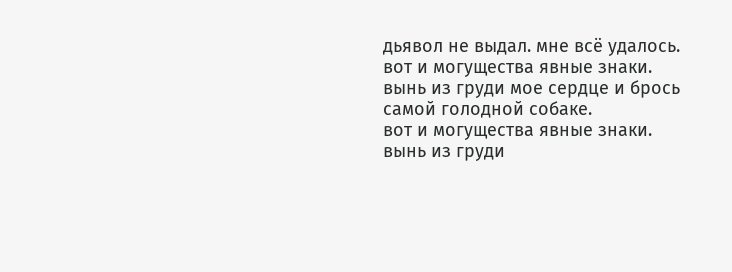дьявол не выдал. мне всё удалось.
вот и могущества явные знаки.
вынь из груди мое сердце и брось
самой голодной собаке.
вот и могущества явные знаки.
вынь из груди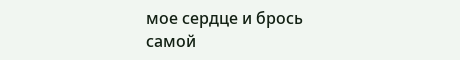мое сердце и брось
самой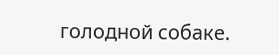голодной собаке.